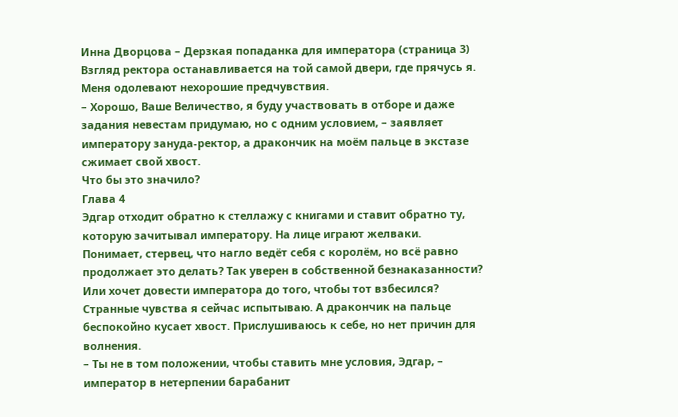Инна Дворцова – Дерзкая попаданка для императора (страница 3)
Взгляд ректора останавливается на той самой двери, где прячусь я. Меня одолевают нехорошие предчувствия.
– Хорошо, Ваше Величество, я буду участвовать в отборе и даже задания невестам придумаю, но с одним условием, – заявляет императору зануда-ректор, а дракончик на моём пальце в экстазе сжимает свой хвост.
Что бы это значило?
Глава 4
Эдгар отходит обратно к стеллажу с книгами и ставит обратно ту, которую зачитывал императору. На лице играют желваки.
Понимает, стервец, что нагло ведёт себя с королём, но всё равно продолжает это делать? Так уверен в собственной безнаказанности? Или хочет довести императора до того, чтобы тот взбесился?
Странные чувства я сейчас испытываю. А дракончик на пальце беспокойно кусает хвост. Прислушиваюсь к себе, но нет причин для волнения.
– Ты не в том положении, чтобы ставить мне условия, Эдгар, – император в нетерпении барабанит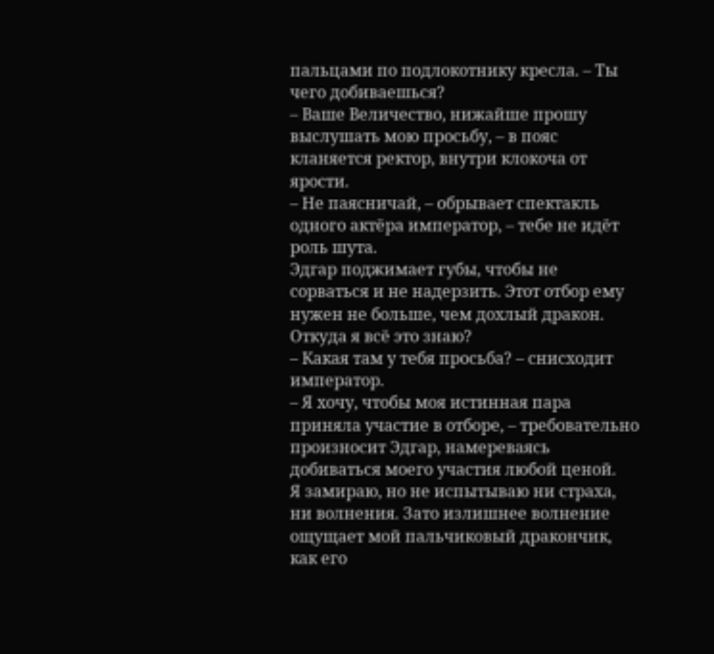пальцами по подлокотнику кресла. – Ты чего добиваешься?
– Ваше Величество, нижайше прошу выслушать мою просьбу, – в пояс кланяется ректор, внутри клокоча от ярости.
– Не паясничай, – обрывает спектакль одного актёра император, – тебе не идёт роль шута.
Эдгар поджимает губы, чтобы не сорваться и не надерзить. Этот отбор ему нужен не больше, чем дохлый дракон. Откуда я всё это знаю?
– Какая там у тебя просьба? – снисходит император.
– Я хочу, чтобы моя истинная пара приняла участие в отборе, – требовательно произносит Эдгар, намереваясь добиваться моего участия любой ценой.
Я замираю, но не испытываю ни страха, ни волнения. Зато излишнее волнение ощущает мой пальчиковый дракончик, как его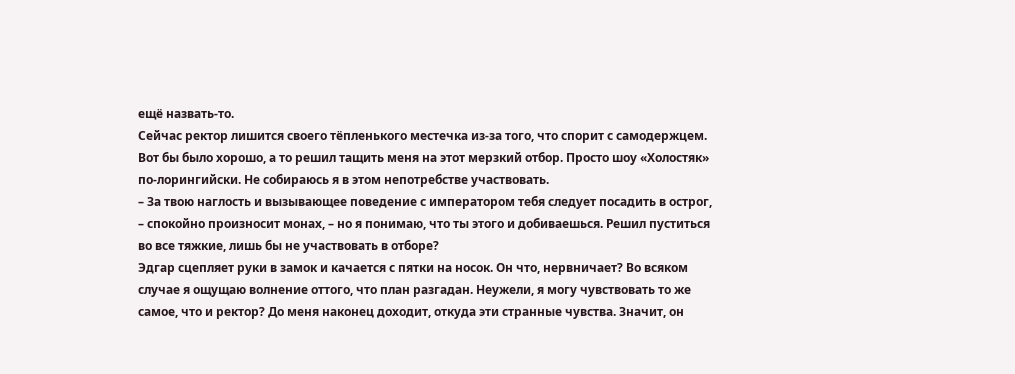ещё назвать-то.
Сейчас ректор лишится своего тёпленького местечка из-за того, что спорит с самодержцем. Вот бы было хорошо, а то решил тащить меня на этот мерзкий отбор. Просто шоу «Холостяк» по-лорингийски. Не собираюсь я в этом непотребстве участвовать.
– За твою наглость и вызывающее поведение с императором тебя следует посадить в острог, – спокойно произносит монах, – но я понимаю, что ты этого и добиваешься. Решил пуститься во все тяжкие, лишь бы не участвовать в отборе?
Эдгар сцепляет руки в замок и качается с пятки на носок. Он что, нервничает? Во всяком случае я ощущаю волнение оттого, что план разгадан. Неужели, я могу чувствовать то же самое, что и ректор? До меня наконец доходит, откуда эти странные чувства. Значит, он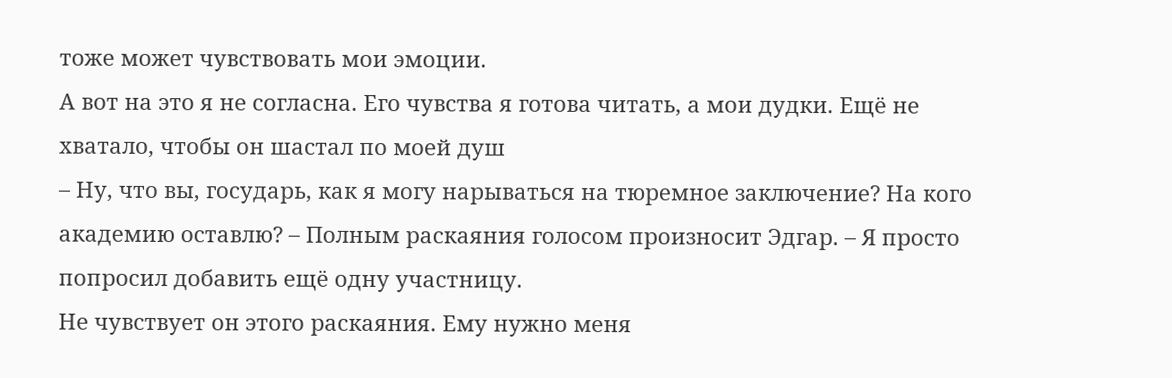тоже может чувствовать мои эмоции.
А вот на это я не согласна. Его чувства я готова читать, а мои дудки. Ещё не хватало, чтобы он шастал по моей душ
– Ну, что вы, государь, как я могу нарываться на тюремное заключение? На кого академию оставлю? – Полным раскаяния голосом произносит Эдгар. – Я просто попросил добавить ещё одну участницу.
Не чувствует он этого раскаяния. Ему нужно меня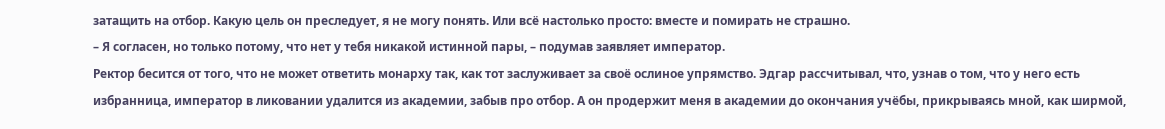затащить на отбор. Какую цель он преследует, я не могу понять. Или всё настолько просто: вместе и помирать не страшно.
– Я согласен, но только потому, что нет у тебя никакой истинной пары, – подумав заявляет император.
Ректор бесится от того, что не может ответить монарху так, как тот заслуживает за своё ослиное упрямство. Эдгар рассчитывал, что, узнав о том, что у него есть избранница, император в ликовании удалится из академии, забыв про отбор. А он продержит меня в академии до окончания учёбы, прикрываясь мной, как ширмой,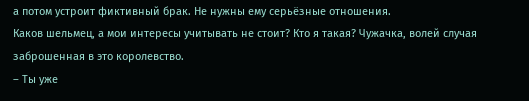а потом устроит фиктивный брак. Не нужны ему серьёзные отношения.
Каков шельмец, а мои интересы учитывать не стоит? Кто я такая? Чужачка, волей случая заброшенная в это королевство.
– Ты уже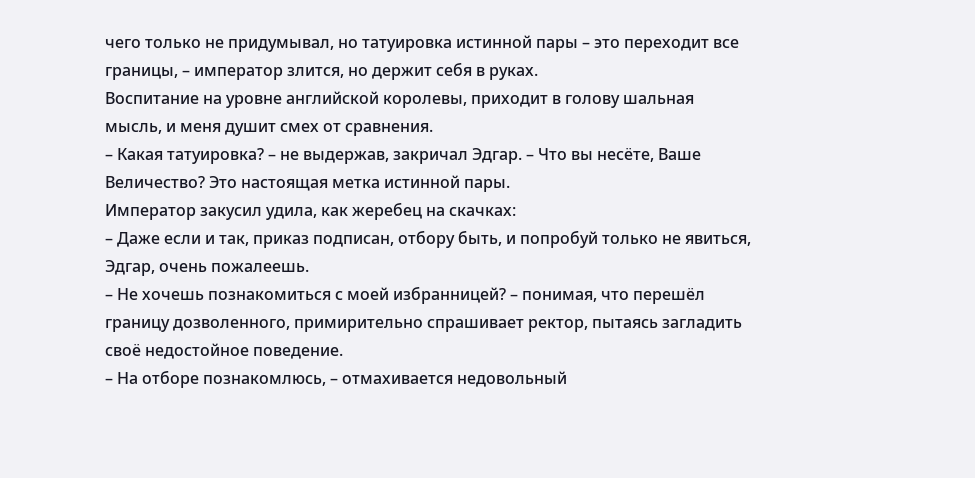чего только не придумывал, но татуировка истинной пары – это переходит все границы, – император злится, но держит себя в руках.
Воспитание на уровне английской королевы, приходит в голову шальная мысль, и меня душит смех от сравнения.
– Какая татуировка? – не выдержав, закричал Эдгар. – Что вы несёте, Ваше Величество? Это настоящая метка истинной пары.
Император закусил удила, как жеребец на скачках:
– Даже если и так, приказ подписан, отбору быть, и попробуй только не явиться, Эдгар, очень пожалеешь.
– Не хочешь познакомиться с моей избранницей? – понимая, что перешёл границу дозволенного, примирительно спрашивает ректор, пытаясь загладить своё недостойное поведение.
– На отборе познакомлюсь, – отмахивается недовольный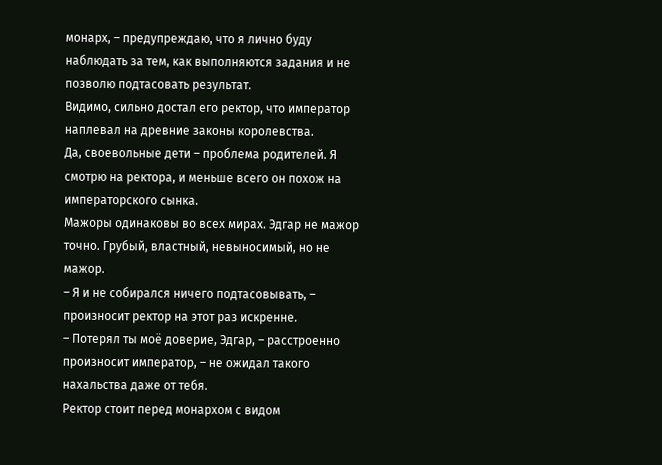монарх, – предупреждаю, что я лично буду наблюдать за тем, как выполняются задания и не позволю подтасовать результат.
Видимо, сильно достал его ректор, что император наплевал на древние законы королевства.
Да, своевольные дети – проблема родителей. Я смотрю на ректора, и меньше всего он похож на императорского сынка.
Мажоры одинаковы во всех мирах. Эдгар не мажор точно. Грубый, властный, невыносимый, но не мажор.
– Я и не собирался ничего подтасовывать, – произносит ректор на этот раз искренне.
– Потерял ты моё доверие, Эдгар, – расстроенно произносит император, – не ожидал такого нахальства даже от тебя.
Ректор стоит перед монархом с видом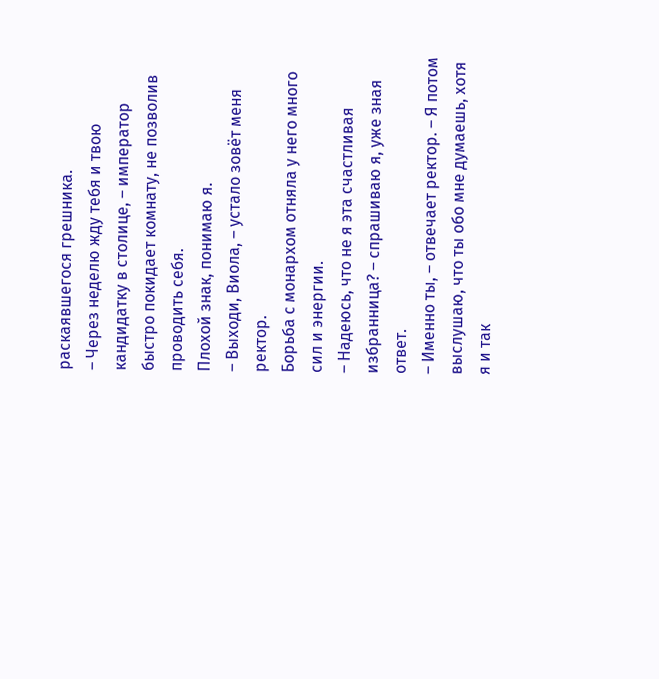раскаявшегося грешника.
– Через неделю жду тебя и твою кандидатку в столице, – император быстро покидает комнату, не позволив проводить себя.
Плохой знак, понимаю я.
– Выходи, Виола, – устало зовёт меня ректор.
Борьба с монархом отняла у него много сил и энергии.
– Надеюсь, что не я эта счастливая избранница? – спрашиваю я, уже зная ответ.
– Именно ты, – отвечает ректор. – Я потом выслушаю, что ты обо мне думаешь, хотя я и так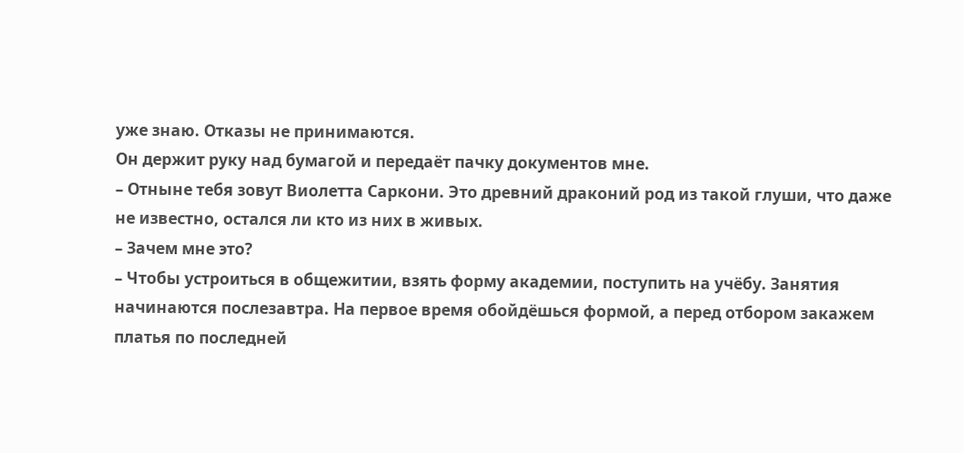уже знаю. Отказы не принимаются.
Он держит руку над бумагой и передаёт пачку документов мне.
– Отныне тебя зовут Виолетта Саркони. Это древний драконий род из такой глуши, что даже не известно, остался ли кто из них в живых.
– Зачем мне это?
– Чтобы устроиться в общежитии, взять форму академии, поступить на учёбу. Занятия начинаются послезавтра. На первое время обойдёшься формой, а перед отбором закажем платья по последней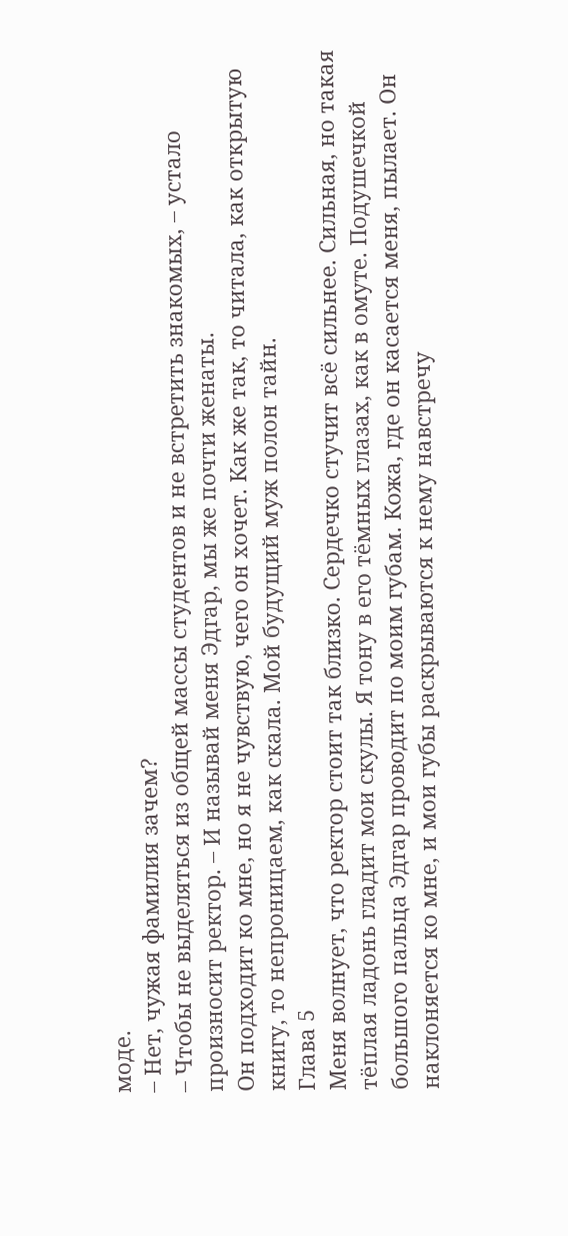моде.
– Нет, чужая фамилия зачем?
– Чтобы не выделяться из общей массы студентов и не встретить знакомых, – устало произносит ректор. – И называй меня Эдгар, мы же почти женаты.
Он подходит ко мне, но я не чувствую, чего он хочет. Как же так, то читала, как открытую книгу, то непроницаем, как скала. Мой будущий муж полон тайн.
Глава 5
Меня волнует, что ректор стоит так близко. Сердечко стучит всё сильнее. Сильная, но такая тёплая ладонь гладит мои скулы. Я тону в его тёмных глазах, как в омуте. Подушечкой большого пальца Эдгар проводит по моим губам. Кожа, где он касается меня, пылает. Он наклоняется ко мне, и мои губы раскрываются к нему навстречу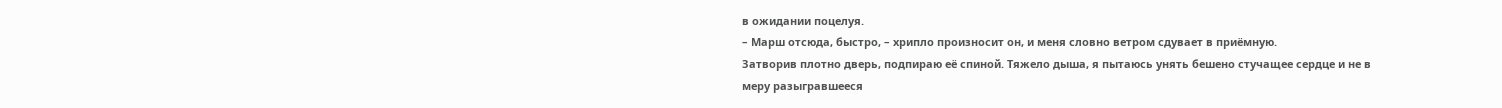в ожидании поцелуя.
– Марш отсюда, быстро, – хрипло произносит он, и меня словно ветром сдувает в приёмную.
Затворив плотно дверь, подпираю её спиной. Тяжело дыша, я пытаюсь унять бешено стучащее сердце и не в меру разыгравшееся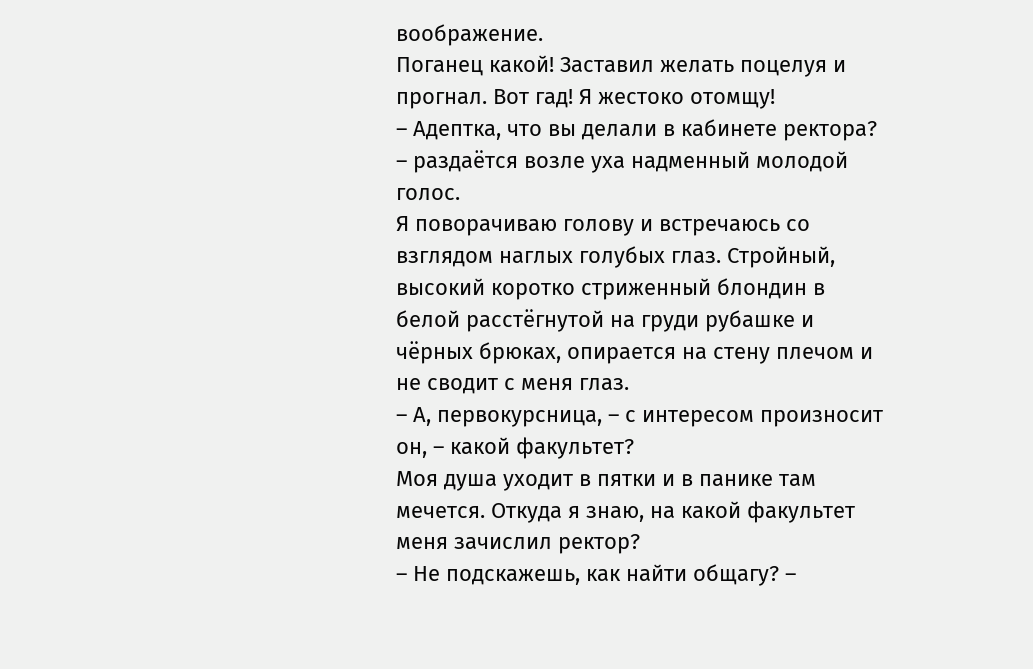воображение.
Поганец какой! Заставил желать поцелуя и прогнал. Вот гад! Я жестоко отомщу!
– Адептка, что вы делали в кабинете ректора? – раздаётся возле уха надменный молодой голос.
Я поворачиваю голову и встречаюсь со взглядом наглых голубых глаз. Стройный, высокий коротко стриженный блондин в белой расстёгнутой на груди рубашке и чёрных брюках, опирается на стену плечом и не сводит с меня глаз.
– А, первокурсница, – с интересом произносит он, – какой факультет?
Моя душа уходит в пятки и в панике там мечется. Откуда я знаю, на какой факультет меня зачислил ректор?
– Не подскажешь, как найти общагу? –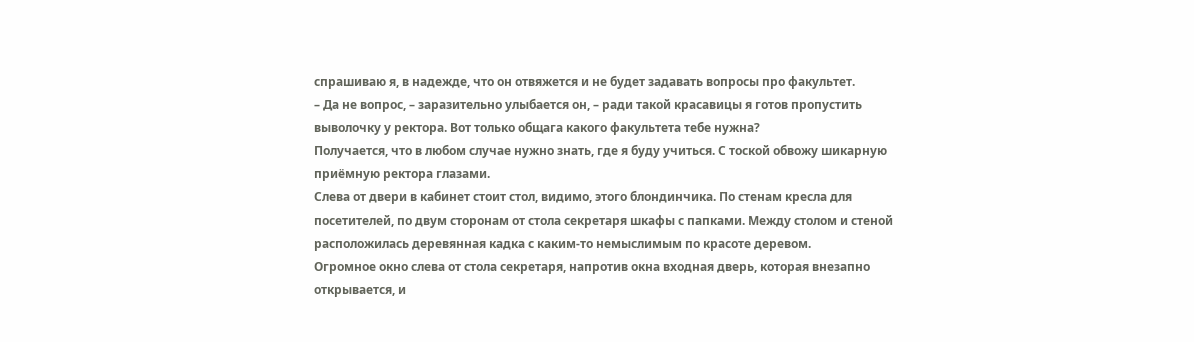спрашиваю я, в надежде, что он отвяжется и не будет задавать вопросы про факультет.
– Да не вопрос, – заразительно улыбается он, – ради такой красавицы я готов пропустить выволочку у ректора. Вот только общага какого факультета тебе нужна?
Получается, что в любом случае нужно знать, где я буду учиться. С тоской обвожу шикарную приёмную ректора глазами.
Слева от двери в кабинет стоит стол, видимо, этого блондинчика. По стенам кресла для посетителей, по двум сторонам от стола секретаря шкафы с папками. Между столом и стеной расположилась деревянная кадка с каким-то немыслимым по красоте деревом.
Огромное окно слева от стола секретаря, напротив окна входная дверь, которая внезапно открывается, и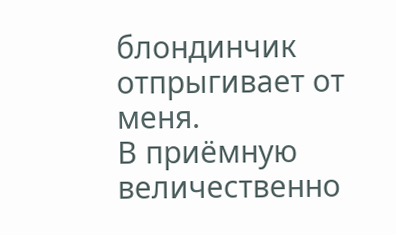блондинчик отпрыгивает от меня.
В приёмную величественно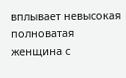вплывает невысокая полноватая женщина с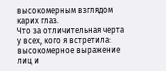высокомерным взглядом карих глаз.
Что за отличительная черта у всех, кого я встретила: высокомерное выражение лиц и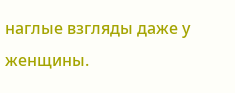наглые взгляды даже у женщины.